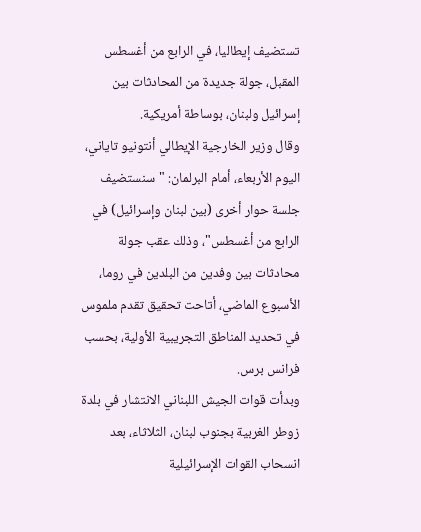تستضيف إيطاليا، في الرابع من أغسطس المقبل، جولة جديدة من المحادثات بين إسرائيل ولبنان، بوساطة أمريكية.
وقال وزير الخارجية الإيطالي أنتونيو تاياني، اليوم الأربعاء، أمام البرلمان: "سنستضيف جلسة حوار أخرى (بين لبنان وإسرائيل) في الرابع من أغسطس"، وذلك عقب جولة محادثات بين وفدين من البلدين في روما، الأسبوع الماضي، أتاحت تحقيق تقدم ملموس في تحديد المناطق التجريبية الأولية، بحسب فرانس برس.
وبدأت قوات الجيش اللبناني الانتشار في بلدة زوطر الغربية بجنوب لبنان، الثلاثاء، بعد انسحاب القوات الإسرائيلية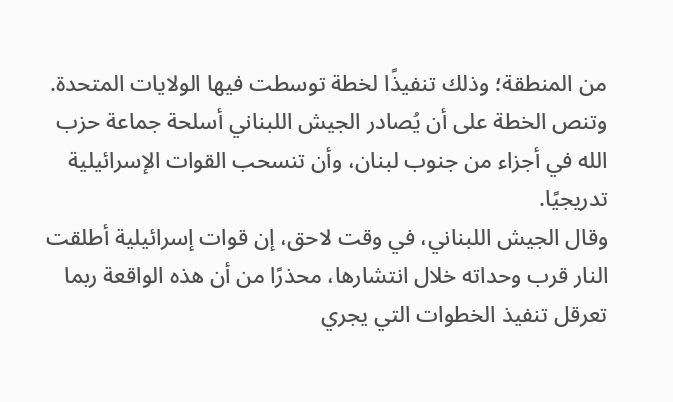من المنطقة؛ وذلك تنفيذًا لخطة توسطت فيها الولايات المتحدة.
وتنص الخطة على أن يُصادر الجيش اللبناني أسلحة جماعة حزب الله في أجزاء من جنوب لبنان، وأن تنسحب القوات الإسرائيلية تدريجيًا.
وقال الجيش اللبناني، في وقت لاحق، إن قوات إسرائيلية أطلقت النار قرب وحداته خلال انتشارها، محذرًا من أن هذه الواقعة ربما تعرقل تنفيذ الخطوات التي يجري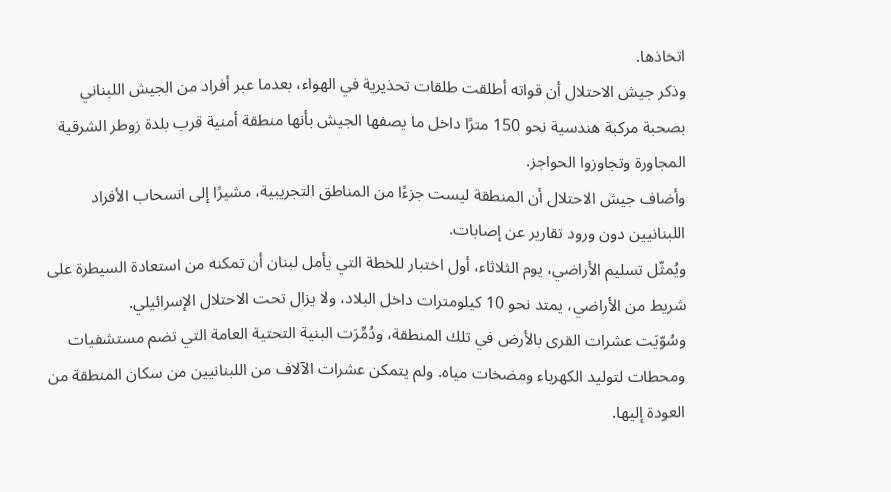اتخاذها.
وذكر جيش الاحتلال أن قواته أطلقت طلقات تحذيرية في الهواء، بعدما عبر أفراد من الجيش اللبناني بصحبة مركبة هندسية نحو 150 مترًا داخل ما يصفها الجيش بأنها منطقة أمنية قرب بلدة زوطر الشرقية المجاورة وتجاوزوا الحواجز.
وأضاف جيش الاحتلال أن المنطقة ليست جزءًا من المناطق التجريبية، مشيرًا إلى انسحاب الأفراد اللبنانيين دون ورود تقارير عن إصابات.
ويُمثّل تسليم الأراضي، يوم الثلاثاء، أول اختبار للخطة التي يأمل لبنان أن تمكنه من استعادة السيطرة على شريط من الأراضي، يمتد نحو 10 كيلومترات داخل البلاد، ولا يزال تحت الاحتلال الإسرائيلي.
وسُوّيَت عشرات القرى بالأرض في تلك المنطقة، ودُمِّرَت البنية التحتية العامة التي تضم مستشفيات ومحطات لتوليد الكهرباء ومضخات مياه. ولم يتمكن عشرات الآلاف من اللبنانيين من سكان المنطقة من العودة إليها.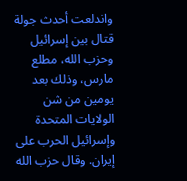واندلعت أحدث جولة قتال بين إسرائيل وحزب الله، مطلع مارس، وذلك بعد يومين من شن الولايات المتحدة وإسرائيل الحرب على إيران. وقال حزب الله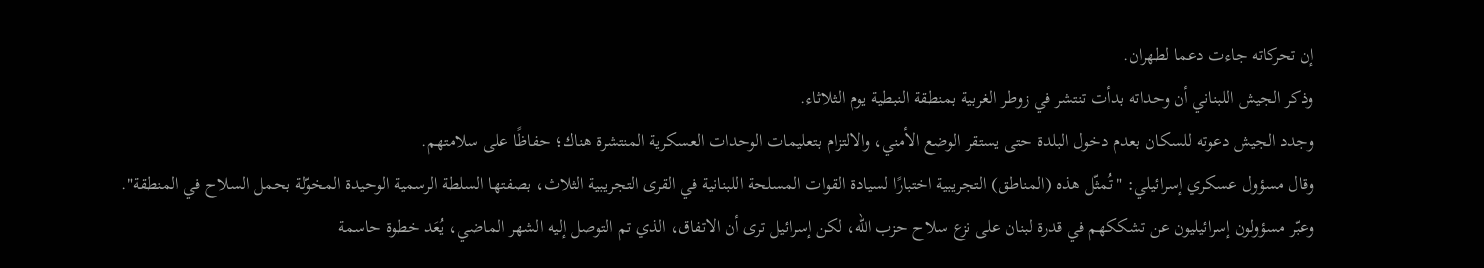إن تحركاته جاءت دعما لطهران.
وذكر الجيش اللبناني أن وحداته بدأت تنتشر في زوطر الغربية بمنطقة النبطية يوم الثلاثاء.
وجدد الجيش دعوته للسكان بعدم دخول البلدة حتى يستقر الوضع الأمني، والالتزام بتعليمات الوحدات العسكرية المنتشرة هناك؛ حفاظًا على سلامتهم.
وقال مسؤول عسكري إسرائيلي: "تُمثّل هذه (المناطق) التجريبية اختبارًا لسيادة القوات المسلحة اللبنانية في القرى التجريبية الثلاث، بصفتها السلطة الرسمية الوحيدة المخوّلة بحمل السلاح في المنطقة".
وعبّر مسؤولون إسرائيليون عن تشككهم في قدرة لبنان على نزع سلاح حزب الله، لكن إسرائيل ترى أن الاتفاق، الذي تم التوصل إليه الشهر الماضي، يُعَد خطوة حاسمة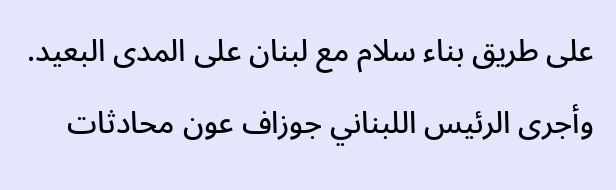على طريق بناء سلام مع لبنان على المدى البعيد.
وأجرى الرئيس اللبناني جوزاف عون محادثات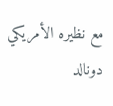مع نظيره الأمريكي دونالد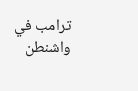ترامب في واشنطن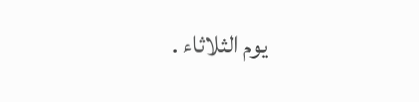يوم الثلاثاء .